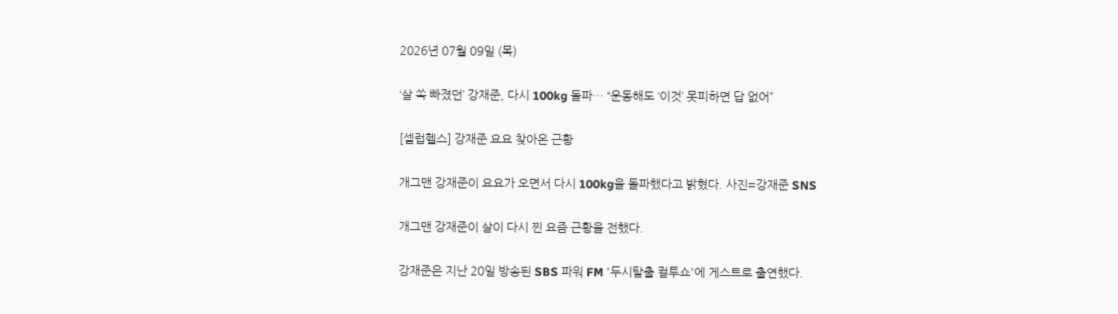2026년 07월 09일 (목)

‘살 쏙 빠졌던’ 강재준, 다시 100kg 돌파… “운동해도 ‘이것’ 못피하면 답 없어”

[셀럽헬스] 강재준 요요 찾아온 근황

개그맨 강재준이 요요가 오면서 다시 100kg을 돌파했다고 밝혔다. 사진=강재준 SNS

개그맨 강재준이 살이 다시 찐 요즘 근황을 전했다.

강재준은 지난 20일 방송된 SBS 파워 FM '두시탈출 컬투쇼'에 게스트로 출연했다.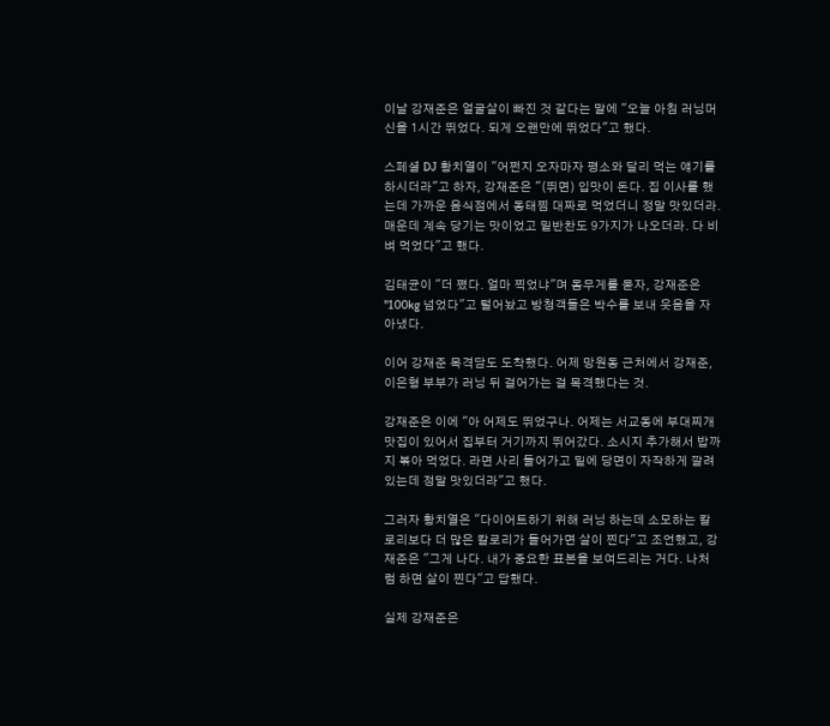이날 강재준은 얼굴살이 빠진 것 같다는 말에 "오늘 아침 러닝머신을 1시간 뛰었다. 되게 오랜만에 뛰었다"고 했다.

스페셜 DJ 황치열이 "어쩐지 오자마자 평소와 달리 먹는 얘기를 하시더라"고 하자, 강재준은 "(뛰면) 입맛이 돈다. 집 이사를 했는데 가까운 음식점에서 동태찜 대짜로 먹었더니 정말 맛있더라. 매운데 계속 당기는 맛이었고 밑반찬도 9가지가 나오더라. 다 비벼 먹었다"고 했다.

김태균이 "더 쪘다. 얼마 찍었냐"며 몸무게를 묻자, 강재준은 "100kg 넘었다"고 털어놨고 방청객들은 박수를 보내 웃음을 자아냈다.

이어 강재준 목격담도 도착했다. 어제 망원동 근처에서 강재준, 이은형 부부가 러닝 뒤 걸어가는 걸 목격했다는 것.

강재준은 이에 "아 어제도 뛰었구나. 어제는 서교동에 부대찌개 맛집이 있어서 집부터 거기까지 뛰어갔다. 소시지 추가해서 밥까지 볶아 먹었다. 라면 사리 들어가고 밑에 당면이 자작하게 깔려 있는데 정말 맛있더라"고 했다.

그러자 황치열은 "다이어트하기 위해 러닝 하는데 소모하는 칼로리보다 더 많은 칼로리가 들어가면 살이 찐다"고 조언했고, 강재준은 "그게 나다. 내가 중요한 표본을 보여드리는 거다. 나처럼 하면 살이 찐다"고 답했다.

실제 강재준은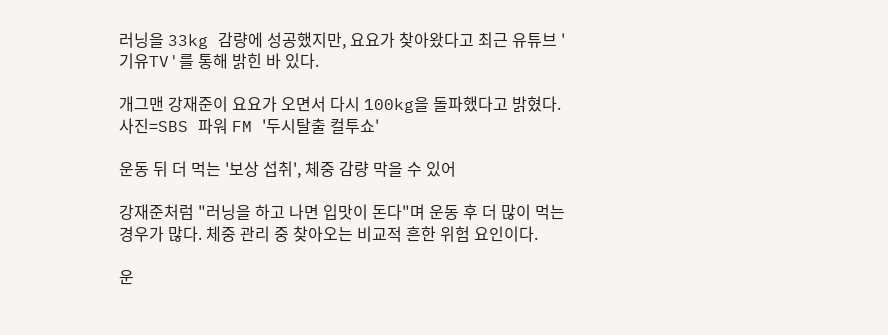러닝을 33kg 감량에 성공했지만, 요요가 찾아왔다고 최근 유튜브 '기유TV'를 통해 밝힌 바 있다.

개그맨 강재준이 요요가 오면서 다시 100kg을 돌파했다고 밝혔다. 사진=SBS 파워 FM '두시탈출 컬투쇼'

운동 뒤 더 먹는 '보상 섭취', 체중 감량 막을 수 있어

강재준처럼 "러닝을 하고 나면 입맛이 돈다"며 운동 후 더 많이 먹는 경우가 많다. 체중 관리 중 찾아오는 비교적 흔한 위험 요인이다.

운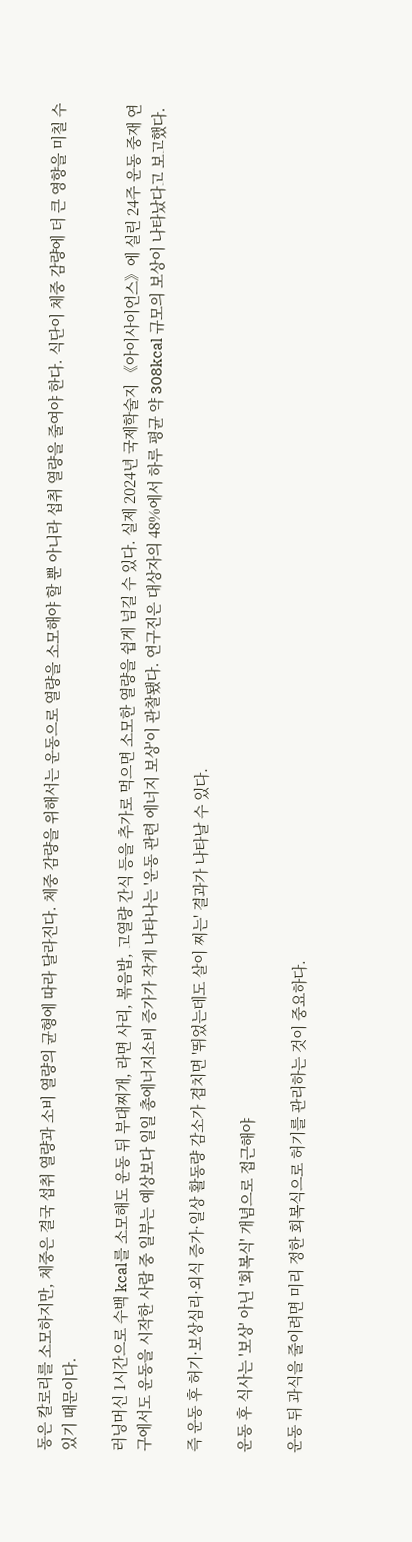동은 칼로리를 소모하지만, 체중은 결국 섭취 열량과 소비 열량의 균형에 따라 달라진다. 체중 감량을 위해서는 운동으로 열량을 소모해야 할 뿐 아니라 섭취 열량을 줄여야 한다. 식단이 체중 감량에 더 큰 영향을 미칠 수 있기 때문이다.

러닝머신 1시간으로 수백 kcal를 소모해도 운동 뒤 부대찌개, 라면 사리, 볶음밥, 고열량 간식 등을 추가로 먹으면 소모한 열량을 쉽게 넘길 수 있다. 실제 2024년 국제학술지 《아이사이언스》에 실린 24주 운동 중재 연구에서도 운동을 시작한 사람 중 일부는 예상보다 일일 총에너지소비 증가가 작게 나타나는 '운동 관련 에너지 보상'이 관찰됐다. 연구진은 대상자의 48%에서 하루 평균 약 308kcal 규모의 보상이 나타났다고 보고했다.

즉 운동 후 허기·보상심리·외식 증가·일상 활동량 감소가 겹치면 '뛰었는데도 살이 찌는' 결과가 나타날 수 있다.

운동 후 식사는 '보상' 아닌 '회복식' 개념으로 접근해야

운동 뒤 과식을 줄이려면 미리 정한 회복식으로 허기를 관리하는 것이 중요하다.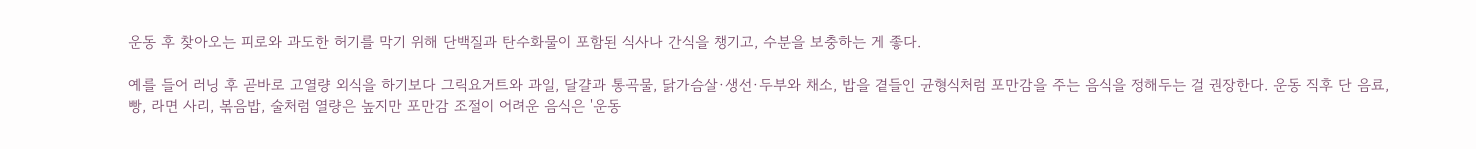운동 후 찾아오는 피로와 과도한 허기를 막기 위해 단백질과 탄수화물이 포함된 식사나 간식을 챙기고, 수분을 보충하는 게 좋다.

예를 들어 러닝 후 곧바로 고열량 외식을 하기보다 그릭요거트와 과일, 달걀과 통곡물, 닭가슴살·생선·두부와 채소, 밥을 곁들인 균형식처럼 포만감을 주는 음식을 정해두는 걸 권장한다. 운동 직후 단 음료, 빵, 라면 사리, 볶음밥, 술처럼 열량은 높지만 포만감 조절이 어려운 음식은 '운동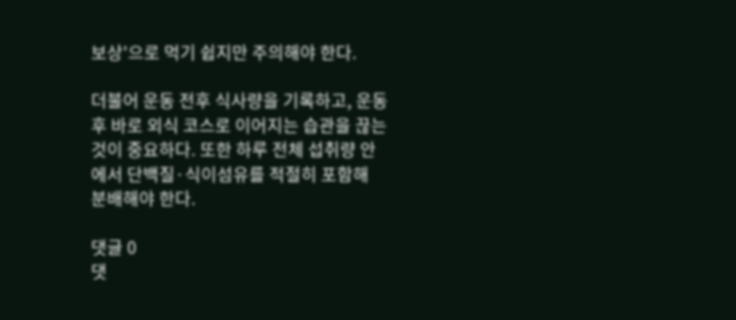보상'으로 먹기 쉽지만 주의해야 한다.

더불어 운동 전후 식사량을 기록하고, 운동 후 바로 외식 코스로 이어지는 습관을 끊는 것이 중요하다. 또한 하루 전체 섭취량 안에서 단백질·식이섬유를 적절히 포함해 분배해야 한다.

댓글 0
댓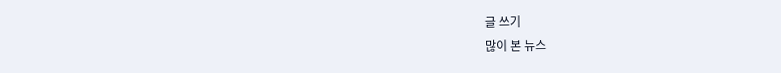글 쓰기
많이 본 뉴스